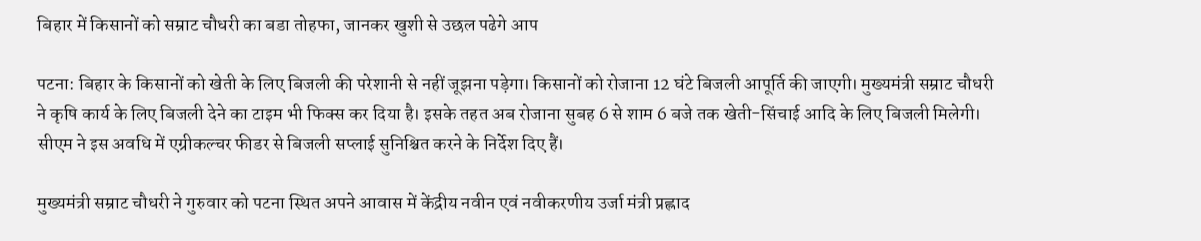बिहार में किसानों को सम्राट चौधरी का बडा तोहफा, जानकर खुशी से उछल पढेगे आप

पटना: बिहार के किसानों को खेती के लिए बिजली की परेशानी से नहीं जूझना पड़ेगा। किसानों को रोजाना 12 घंटे बिजली आपूर्ति की जाएगी। मुख्यमंत्री सम्राट चौधरी ने कृषि कार्य के लिए बिजली देने का टाइम भी फिक्स कर दिया है। इसके तहत अब रोजाना सुबह 6 से शाम 6 बजे तक खेती-सिंचाई आदि के लिए बिजली मिलेगी। सीएम ने इस अवधि में एग्रीकल्चर फीडर से बिजली सप्लाई सुनिश्चित करने के निर्देश दिए हैं।

मुख्यमंत्री सम्राट चौधरी ने गुरुवार को पटना स्थित अपने आवास में केंद्रीय नवीन एवं नवीकरणीय उर्जा मंत्री प्रह्लाद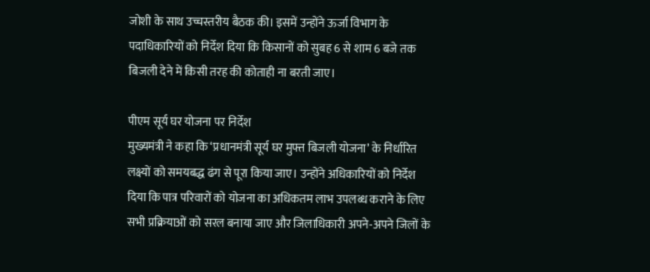जोशी के साथ उच्चस्तरीय बैठक की। इसमें उन्होंने ऊर्जा विभाग के पदाधिकारियों को निर्देश दिया कि किसानों को सुबह 6 से शाम 6 बजे तक बिजली देने में किसी तरह की कोताही ना बरती जाए।

पीएम सूर्य घर योजना पर निर्देश
मुख्यमंत्री ने कहा कि ‘प्रधानमंत्री सूर्य घर मुफ्त बिजली योजना’ के निर्धारित लक्ष्यों को समयबद्ध ढंग से पूरा किया जाए। उन्होंने अधिकारियों को निर्देश दिया कि पात्र परिवारों को योजना का अधिकतम लाभ उपलब्ध कराने के लिए सभी प्रक्रियाओं को सरल बनाया जाए और जिलाधिकारी अपने-अपने जिलों के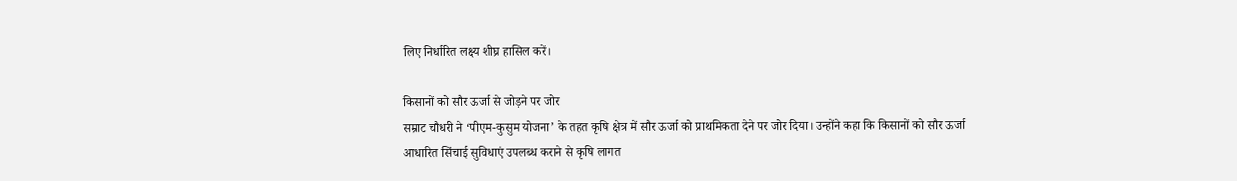लिए निर्धारित लक्ष्य शीघ्र हासिल करें।

किसानों को सौर ऊर्जा से जोड़ने पर जोर
सम्राट चौधरी ने ‘पीएम-कुसुम योजना’ के तहत कृषि क्षेत्र में सौर ऊर्जा को प्राथमिकता देने पर जोर दिया। उन्होंने कहा कि किसानों को सौर ऊर्जा आधारित सिंचाई सुविधाएं उपलब्ध कराने से कृषि लागत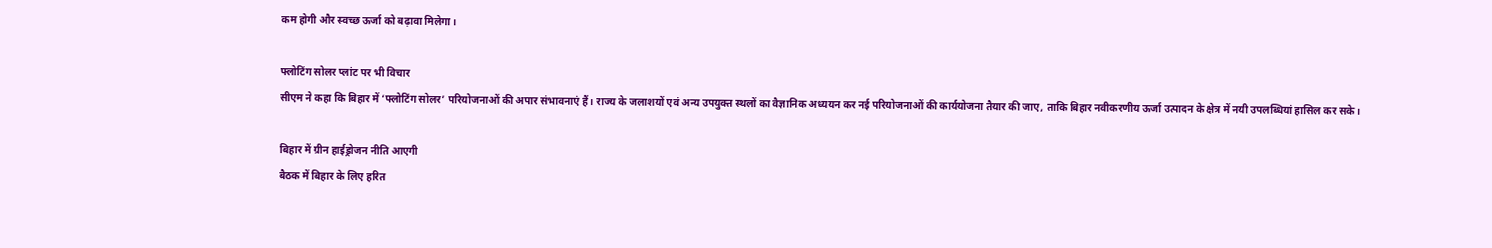कम होगी और स्वच्छ ऊर्जा को बढ़ावा मिलेगा।

फ्लोटिंग सोलर प्लांट पर भी विचार
सीएम ने कहा कि बिहार में ‘फ्लोटिंग सोलर’ परियोजनाओं की अपार संभावनाएं हैं। राज्य के जलाशयों एवं अन्य उपयुक्त स्थलों का वैज्ञानिक अध्ययन कर नई परियोजनाओं की कार्ययोजना तैयार की जाए, ताकि बिहार नवीकरणीय ऊर्जा उत्पादन के क्षेत्र में नयी उपलब्धियां हासिल कर सके।

बिहार में ग्रीन हाईड्रोजन नीति आएगी
बैठक में बिहार के लिए हरित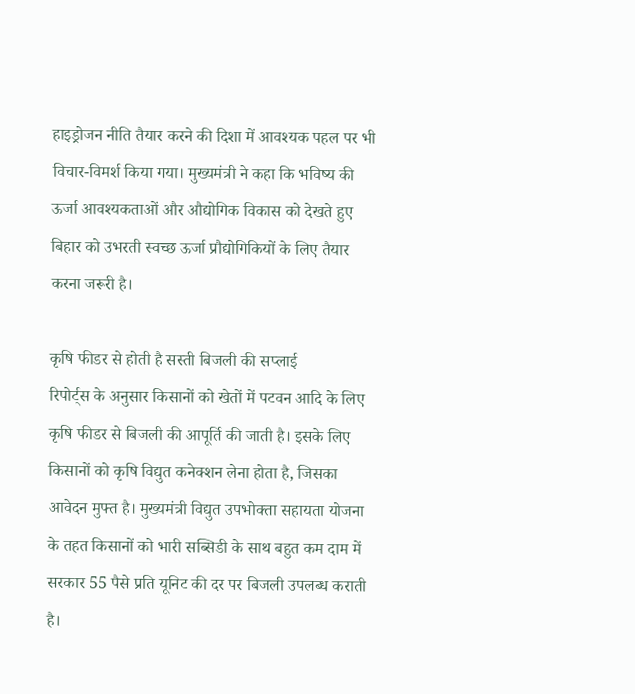हाइड्रोजन नीति तैयार करने की दिशा में आवश्यक पहल पर भी विचार-विमर्श किया गया। मुख्यमंत्री ने कहा कि भविष्य की ऊर्जा आवश्यकताओं और औद्योगिक विकास को देखते हुए बिहार को उभरती स्वच्छ ऊर्जा प्रौद्योगिकियों के लिए तैयार करना जरूरी है।

कृषि फीडर से होती है सस्ती बिजली की सप्लाई
रिपोर्ट्स के अनुसार किसानों को खेतों में पटवन आदि के लिए कृषि फीडर से बिजली की आपूर्ति की जाती है। इसके लिए किसानों को कृषि विद्युत कनेक्शन लेना होता है, जिसका आवेदन मुफ्त है। मुख्यमंत्री विद्युत उपभोक्ता सहायता योजना के तहत किसानों को भारी सब्सिडी के साथ बहुत कम दाम में सरकार 55 पैसे प्रति यूनिट की दर पर बिजली उपलब्ध कराती है।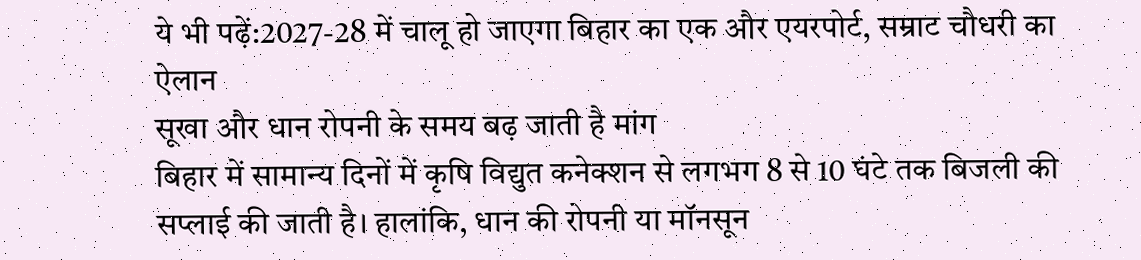ये भी पढ़ें:2027-28 में चालू हो जाएगा बिहार का एक और एयरपोर्ट, सम्राट चौधरी का ऐलान
सूखा और धान रोपनी के समय बढ़ जाती है मांग
बिहार में सामान्य दिनों में कृषि विद्युत कनेक्शन से लगभग 8 से 10 घंटे तक बिजली की सप्लाई की जाती है। हालांकि, धान की रोपनी या मॉनसून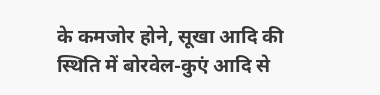के कमजोर होने, सूखा आदि की स्थिति में बोरवेल-कुएं आदि से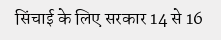सिंचाई के लिए सरकार 14 से 16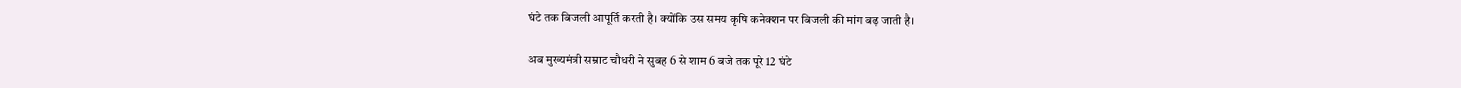घंटे तक बिजली आपूर्ति करती है। क्योंकि उस समय कृषि कनेक्शन पर बिजली की मांग बढ़ जाती है।

अब मुख्यमंत्री सम्राट चौधरी ने सुबह 6 से शाम 6 बजे तक पूरे 12 घंटे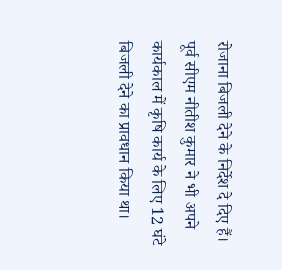रोजाना बिजली देने के निर्देश दे दिए हैं। पूर्व सीएम नीतीश कुमार ने भी अपने कार्यकाल में कृषि कार्य के लिए 12 घंटे बिजली देने का प्रावधान किया था।